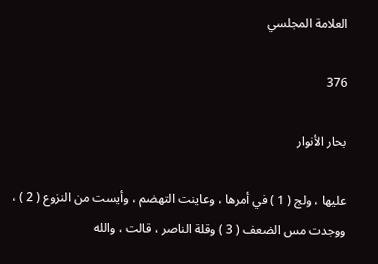العلامة المجلسي

376

بحار الأنوار

عليها ، ولج ( 1 ) في أمرها ، وعاينت التهضم ، وأيست من النزوع ( 2 ) ، ووجدت مس الضعف ( 3 ) وقلة الناصر ، قالت ، والله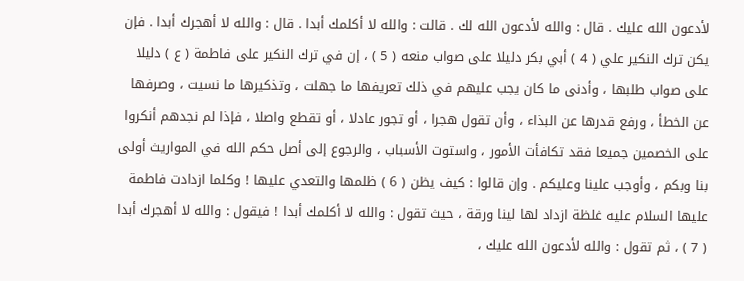لأدعون الله عليك . قال : والله لأدعون الله لك . قالت : والله لا أكلمك أبدا . قال : والله لا أهجرك أبدا . فإن يكن ترك النكير علي ( 4 ) أبي بكر دليلا على صواب منعه ( 5 ) ، إن في ترك النكير على فاطمة ( ع ) دليلا على صواب طلبها ، وأدنى ما كان يجب عليهم في ذلك تعريفها ما جهلت ، وتذكيرها ما نسيت ، وصرفها عن الخطأ ، ورفع قدرها عن البذاء ، وأن تقول هجرا ، أو تجور عادلا ، أو تقطع واصلا ، فإذا لم نجدهم أنكروا على الخصمين جميعا فقد تكافأت الأمور ، واستوت الأسباب ، والرجوع إلى أصل حكم الله في المواريث أولى بنا وبكم ، وأوجب علينا وعليكم . وإن قالوا : كيف يظن ( 6 ) ظلمها والتعدي عليها ! وكلما ازدادت فاطمة عليها السلام عليه غلظة ازداد لها لينا ورقة ، حيث تقول : والله لا أكلمك أبدا ! فيقول : والله لا أهجرك أبدا ( 7 ) ، ثم تقول : والله لأدعون الله عليك ،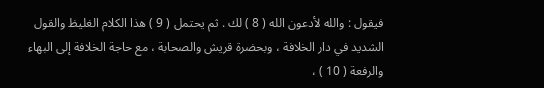فيقول : والله لأدعون الله ( 8 ) لك . ثم يحتمل ( 9 ) هذا الكلام الغليظ والقول الشديد في دار الخلافة ، وبحضرة قريش والصحابة ، مع حاجة الخلافة إلى البهاء والرفعة ( 10 ) ،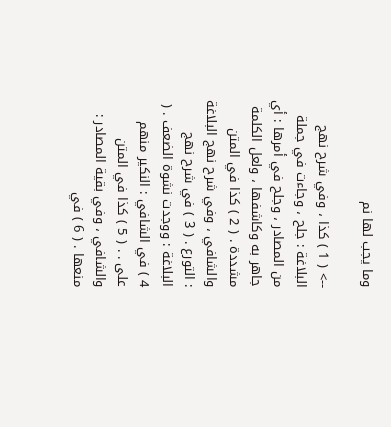وما يجب لها نم

--> ( 1 ) كذا ، وفي شرح نهج البلاغة : جلح ، وجاءت في جملة من المصادر ، وجلح في أمرها : أي جاهر به وكاشفها ، ولعل الكلمة مشددة . ( 2 ) كذا في المتن والشافي ، وفي شرح نهج البلاغة : التورع . ( 3 ) في شرح نهج البلاغة : ووجدت نشوة الضعف . ( 4 ) في الشافي : النكير منهم على . . ( 5 ) كذا في المتن والشافي ، وفي بقية المصادر : منعها . ( 6 ) في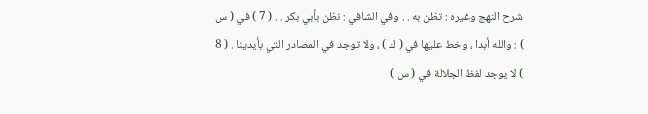شرح النهج وغيره : تظن به . . وفي الشافي : نظن بأبي بكر . . ( 7 ) في ( س ) : والله أبدا ، وخط عليها في ( ك ) ، ولا توجد في المصادر التي بأيدينا . ( 8 ) لا يوجد لفظ الجلالة في ( س )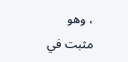، وهو مثبت في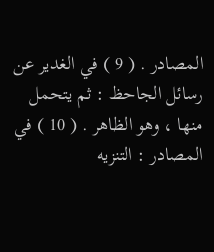المصادر . ( 9 ) في الغدير عن رسائل الجاحظ : ثم يتحمل منها ، وهو الظاهر . ( 10 ) في المصادر : التنزيه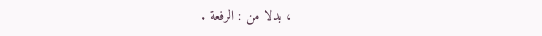، بدلا من : الرفعة .